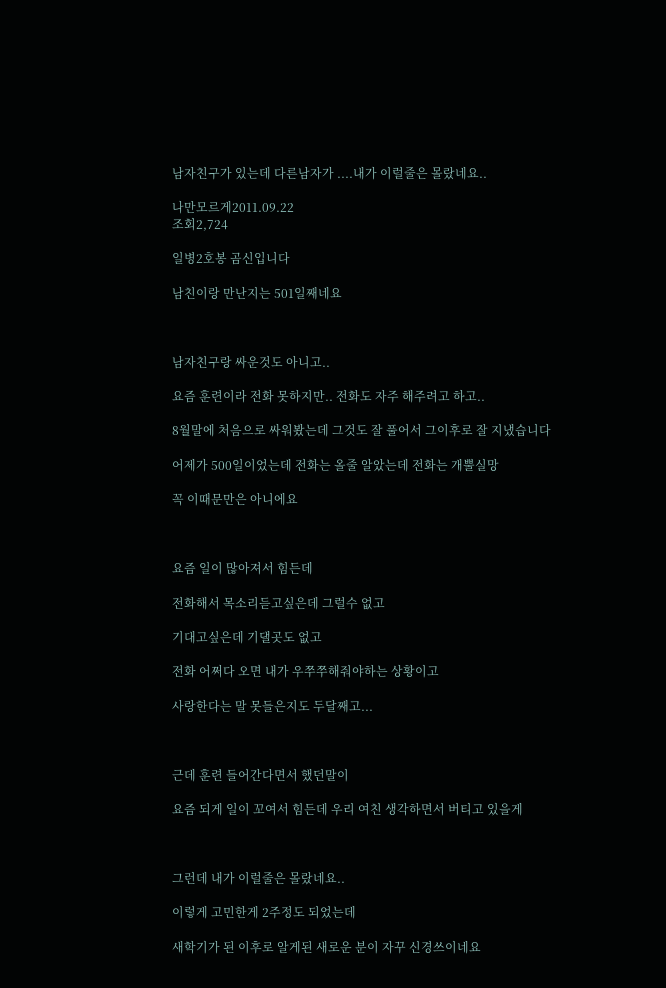남자친구가 있는데 다른남자가 ....내가 이럴줄은 몰랐네요..

나만모르게2011.09.22
조회2,724

일병2호봉 곰신입니다

남친이랑 만난지는 501일째네요



남자친구랑 싸운것도 아니고..

요즘 훈련이라 전화 못하지만.. 전화도 자주 해주려고 하고..

8월말에 처음으로 싸워봤는데 그것도 잘 풀어서 그이후로 잘 지냈습니다

어제가 500일이었는데 전화는 올줄 알았는데 전화는 개뿔실망

꼭 이때문만은 아니에요



요즘 일이 많아져서 힘든데

전화해서 목소리듣고싶은데 그럴수 없고

기대고싶은데 기댈곳도 없고

전화 어쩌다 오면 내가 우쭈쭈해줘야하는 상황이고

사랑한다는 말 못들은지도 두달째고...



근데 훈련 들어간다면서 했던말이

요즘 되게 일이 꼬여서 힘든데 우리 여친 생각하면서 버티고 있을게



그런데 내가 이럴줄은 몰랐네요..

이렇게 고민한게 2주정도 되었는데

새학기가 된 이후로 알게된 새로운 분이 자꾸 신경쓰이네요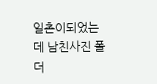일촌이되었는데 남친사진 폴더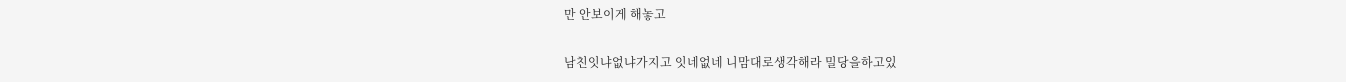만 안보이게 해놓고

남친잇냐없냐가지고 잇네없네 니맘대로생각해라 밀당을하고있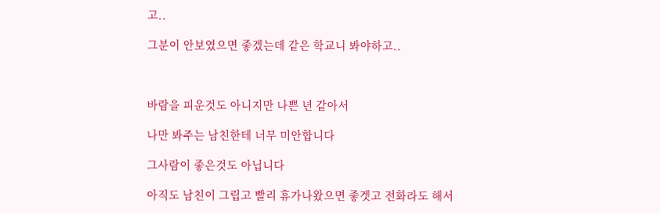고..

그분이 안보였으면 좋겠는데 같은 학교니 봐야하고..



바람을 피운것도 아니지만 나쁜 년 같아서

나만 봐주는 남친한테 너무 미안합니다

그사람이 좋은것도 아닙니다

아직도 남친이 그립고 빨리 휴가나왔으면 좋겟고 전화라도 해서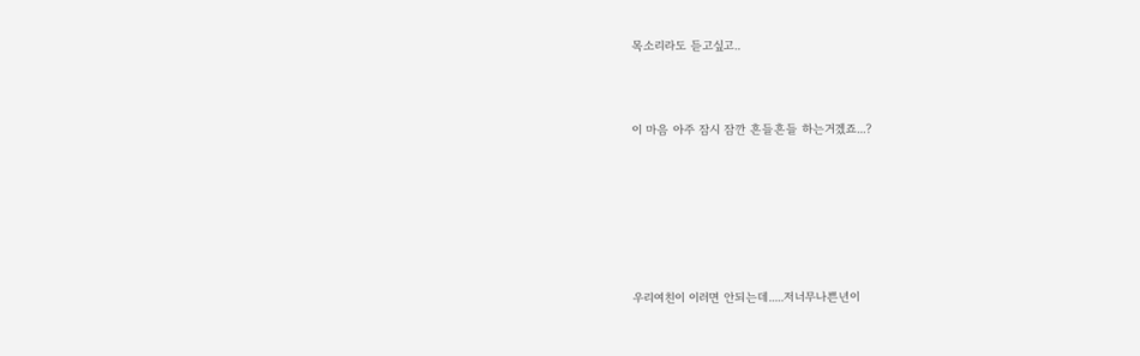목소리라도 듣고싶고..



이 마음 아주 잠시 잠깐 흔들흔들 하는거겠죠...?







우리여친이 이러면 안되는데.....저너무나쁜년이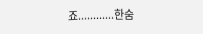죠............한숨